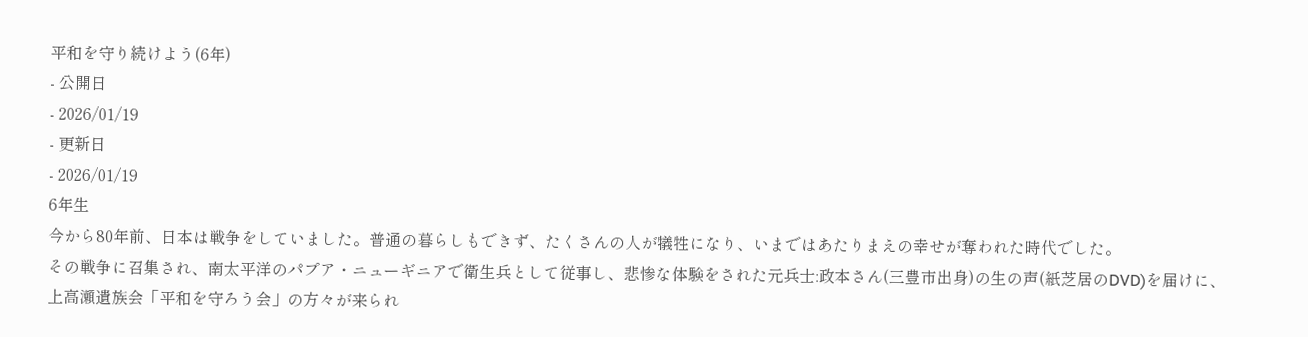平和を守り続けよう(6年)
- 公開日
- 2026/01/19
- 更新日
- 2026/01/19
6年生
今から80年前、日本は戦争をしていました。普通の暮らしもできず、たくさんの人が犠牲になり、いまではあたりまえの幸せが奪われた時代でした。
その戦争に召集され、南太平洋のパプア・ニューギニアで衛生兵として従事し、悲惨な体験をされた元兵士:政本さん(三豊市出身)の生の声(紙芝居のDVD)を届けに、上高瀬遺族会「平和を守ろう会」の方々が来られ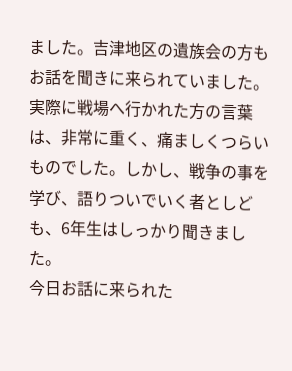ました。吉津地区の遺族会の方もお話を聞きに来られていました。
実際に戦場へ行かれた方の言葉は、非常に重く、痛ましくつらいものでした。しかし、戦争の事を学び、語りついでいく者としども、6年生はしっかり聞きました。
今日お話に来られた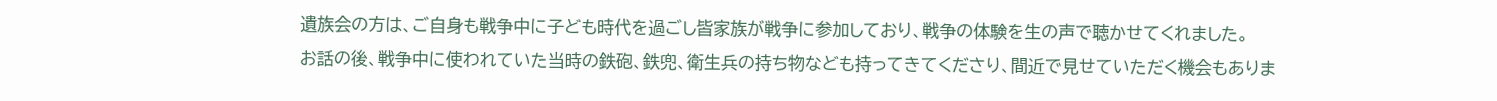遺族会の方は、ご自身も戦争中に子ども時代を過ごし皆家族が戦争に参加しており、戦争の体験を生の声で聴かせてくれました。
お話の後、戦争中に使われていた当時の鉄砲、鉄兜、衛生兵の持ち物なども持ってきてくださり、間近で見せていただく機会もありま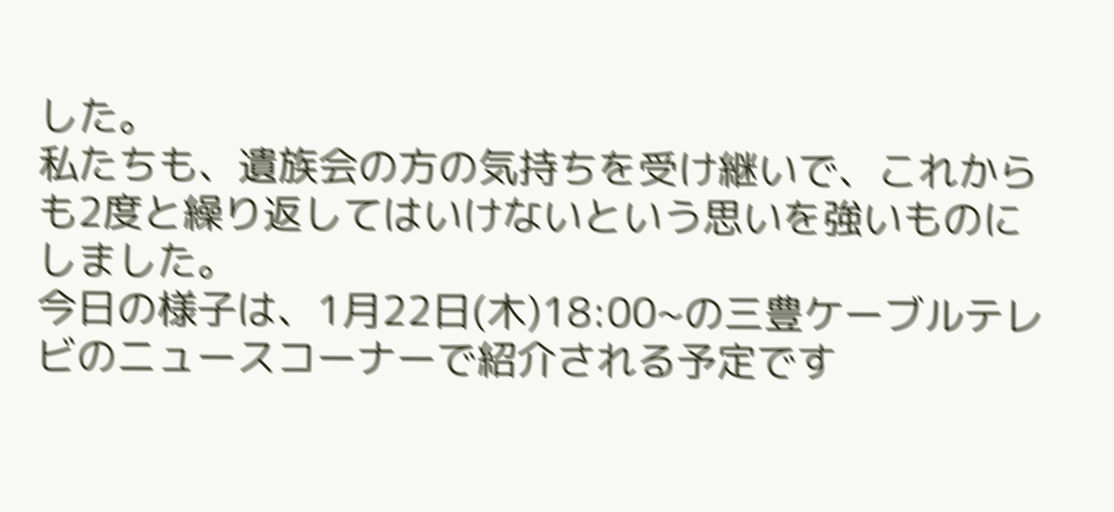した。
私たちも、遺族会の方の気持ちを受け継いで、これからも2度と繰り返してはいけないという思いを強いものにしました。
今日の様子は、1月22日(木)18:00~の三豊ケーブルテレビのニュースコーナーで紹介される予定です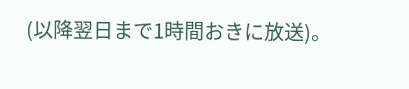(以降翌日まで1時間おきに放送)。